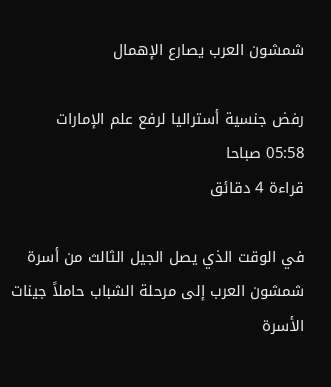شمشون العرب يصارع الإهمال

رفض جنسية أستراليا لرفع علم الإمارات
05:58 صباحا
قراءة 4 دقائق

في الوقت الذي يصل الجيل الثالث من أسرة شمشون العرب إلى مرحلة الشباب حاملاً جينات الأسرة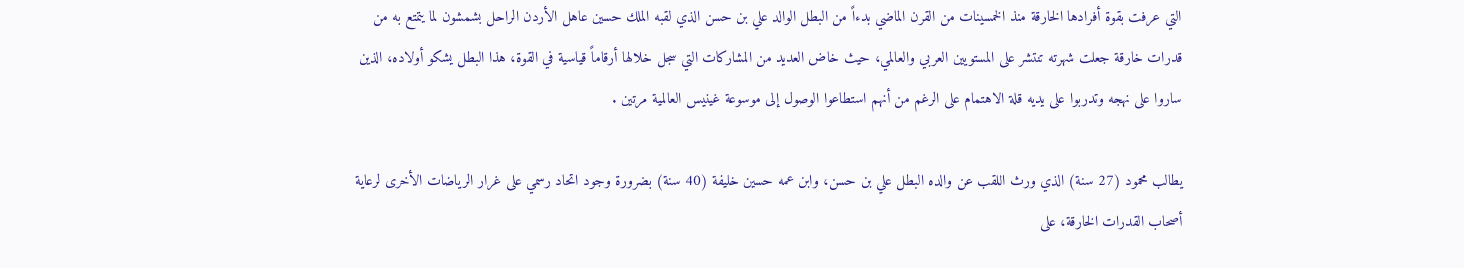التي عرفت بقوة أفرادها الخارقة منذ الخمسينات من القرن الماضي بدءاً من البطل الوالد علي بن حسن الذي لقبه الملك حسين عاهل الأردن الراحل بشمشون لما يتمتع به من قدرات خارقة جعلت شهرته تنتشر على المستويين العربي والعالمي، حيث خاض العديد من المشاركات التي سجل خلالها أرقاماً قياسية في القوة، هذا البطل يشكو أولاده، الذين ساروا على نهجه وتدربوا على يديه قلة الاهتمام على الرغم من أنهم استطاعوا الوصول إلى موسوعة غينيس العالمية مرتين .

يطالب محمود (27 سنة) الذي ورث اللقب عن والده البطل علي بن حسن، وابن عمه حسين خليفة (40 سنة) بضرورة وجود اتحاد رسمي على غرار الرياضات الأخرى لرعاية أصحاب القدرات الخارقة، على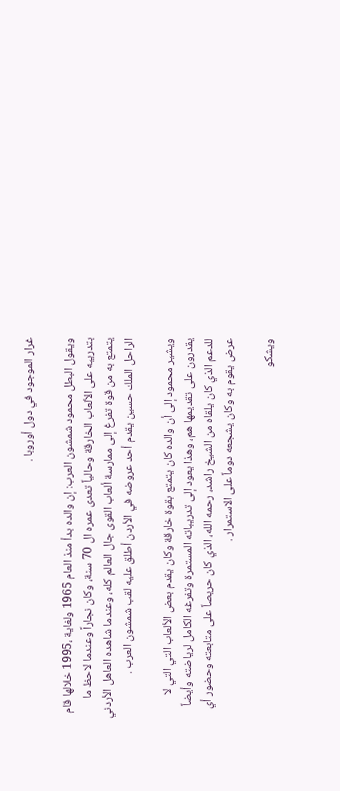غرار الموجود في دول أوروبا .

ويقول البطل محمود شمشون العرب: إن والده بدأ منذ العام 1965 ولغاية ،1995 خلالها قام بتدريبه على الألعاب الخارقة وحالياً تعدى عمره ال 70 سنة، وكان نجاراً وعندما لاحظ ما يتمتع به من قوة تفرغ إلى ممارسة ألعاب القوى جال العالم كله، وعندما شاهده العاهل الأردني الراحل الملك حسين يقدم أحد عروضه في الأردن أطلق عليه لقب شمشون العرب .

ويشير محمود إلى أن والده كان يتمتع بقوة خارقة وكان يقدم بعض الألعاب التي التي لا يقدرون على تقديمها هم، وهذا يعود إلى تدريباته المستمرة وتفرغه الكامل لرياضته وأيضاً للدعم الذي كان يلقاه من الشيخ راشد، رحمه الله، الذي كان حريصاً على متابعته وحضور أي عرض يقوم به وكان يشجعه دوماً على الاستمرار .

ويشكو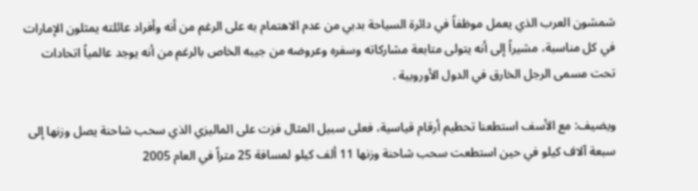شمشون العرب الذي يعمل موظفاً في دائرة السياحة بدبي من عدم الاهتمام به على الرغم من أنه وأفراد عائلته يمثلون الإمارات في كل مناسبة، مشيراً إلى أنه يتولى متابعة مشاركاته وسفره وعروضه من جيبه الخاص بالرغم من أنه يوجد عالمياً اتحادات تحت مسمى الرجل الخارق في الدول الأوروبية .

ويضيف: مع الأسف استطعنا تحطيم أرقام قياسية، فعلى سبيل المثال فزت على الماليزي الذي سحب شاحنة يصل وزنها إلى سبعة آلاف كيلو في حين استطعت سحب شاحنة وزنها 11 ألف كيلو لمسافة 25 متراً في العام 2005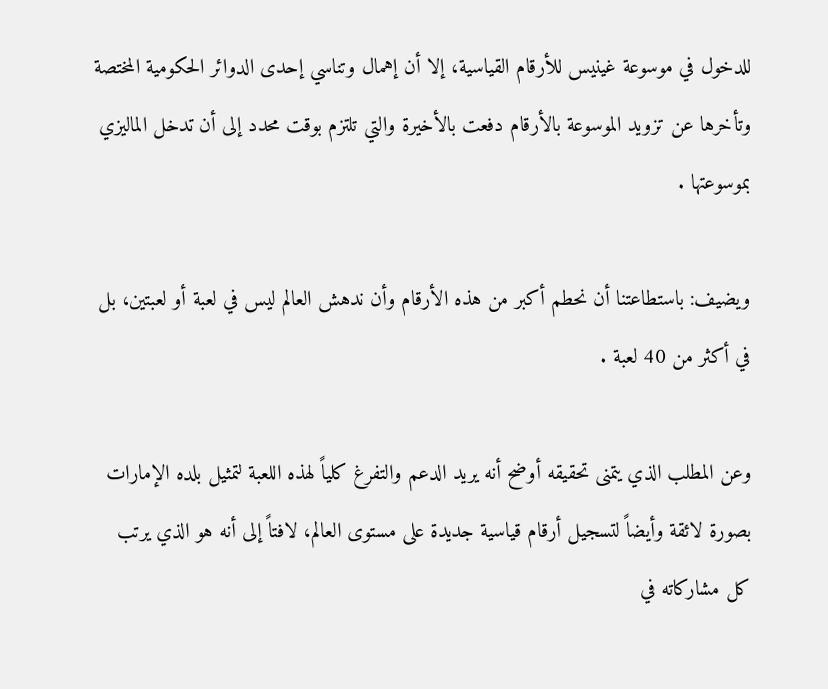للدخول في موسوعة غينيس للأرقام القياسية، إلا أن إهمال وتناسي إحدى الدوائر الحكومية المختصة وتأخرها عن تزويد الموسوعة بالأرقام دفعت بالأخيرة والتي تلتزم بوقت محدد إلى أن تدخل الماليزي بموسوعتها .

ويضيف: باستطاعتنا أن نحطم أكبر من هذه الأرقام وأن ندهش العالم ليس في لعبة أو لعبتين، بل في أكثر من 40 لعبة .

وعن المطلب الذي يتمنى تحقيقه أوضح أنه يريد الدعم والتفرغ كلياً لهذه اللعبة لتمثيل بلده الإمارات بصورة لائقة وأيضاً لتسجيل أرقام قياسية جديدة على مستوى العالم، لافتاً إلى أنه هو الذي يرتب كل مشاركاته في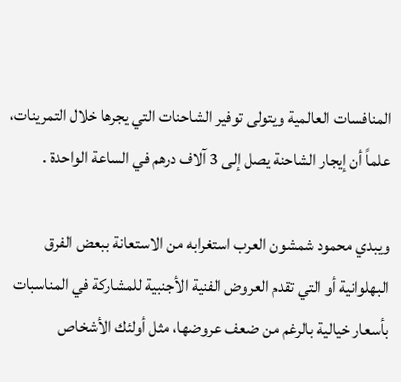المنافسات العالمية ويتولى توفير الشاحنات التي يجرها خلال التمرينات، علماً أن إيجار الشاحنة يصل إلى 3 آلاف درهم في الساعة الواحدة .

ويبدي محمود شمشون العرب استغرابه من الاستعانة ببعض الفرق البهلوانية أو التي تقدم العروض الفنية الأجنبية للمشاركة في المناسبات بأسعار خيالية بالرغم من ضعف عروضها، مثل أولئك الأشخاص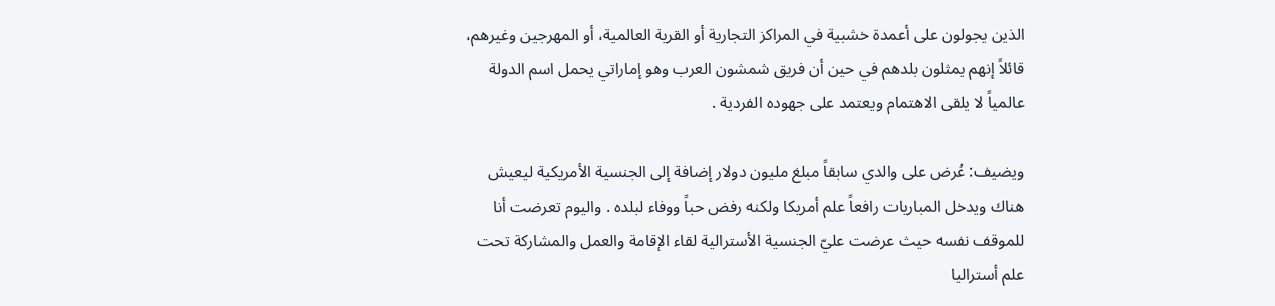الذين يجولون على أعمدة خشبية في المراكز التجارية أو القرية العالمية، أو المهرجين وغيرهم، قائلاً إنهم يمثلون بلدهم في حين أن فريق شمشون العرب وهو إماراتي يحمل اسم الدولة عالمياً لا يلقى الاهتمام ويعتمد على جهوده الفردية .

ويضيف: عُرض على والدي سابقاً مبلغ مليون دولار إضافة إلى الجنسية الأمريكية ليعيش هناك ويدخل المباريات رافعاً علم أمريكا ولكنه رفض حباً ووفاء لبلده . واليوم تعرضت أنا للموقف نفسه حيث عرضت عليّ الجنسية الأسترالية لقاء الإقامة والعمل والمشاركة تحت علم أستراليا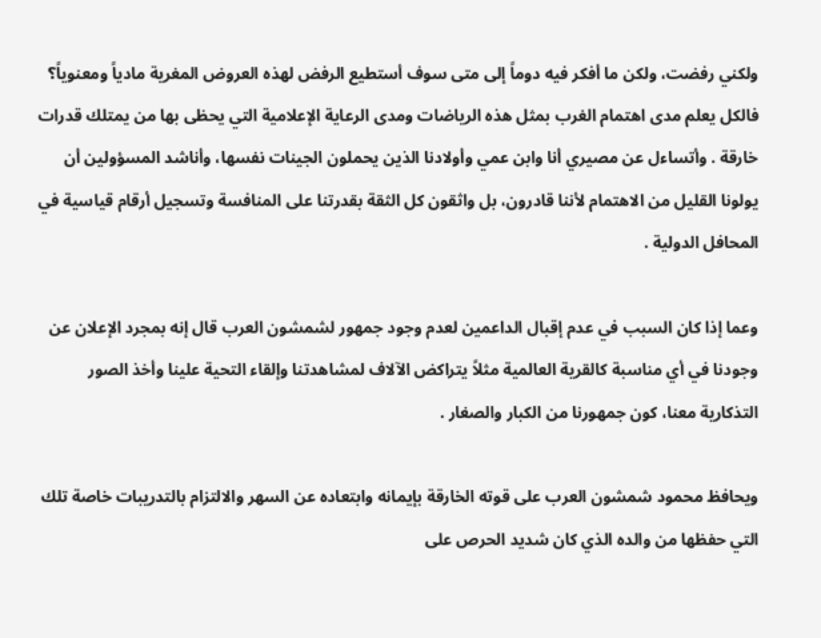ولكني رفضت، ولكن ما أفكر فيه دوماً إلى متى سوف أستطيع الرفض لهذه العروض المغرية مادياً ومعنوياً؟ فالكل يعلم مدى اهتمام الغرب بمثل هذه الرياضات ومدى الرعاية الإعلامية التي يحظى بها من يمتلك قدرات خارقة . وأتساءل عن مصيري أنا وابن عمي وأولادنا الذين يحملون الجينات نفسها، وأناشد المسؤولين أن يولونا القليل من الاهتمام لأننا قادرون، بل واثقون كل الثقة بقدرتنا على المنافسة وتسجيل أرقام قياسية في المحافل الدولية .

وعما إذا كان السبب في عدم إقبال الداعمين لعدم وجود جمهور لشمشون العرب قال إنه بمجرد الإعلان عن وجودنا في أي مناسبة كالقرية العالمية مثلاً يتراكض الآلاف لمشاهدتنا وإلقاء التحية علينا وأخذ الصور التذكارية معنا، كون جمهورنا من الكبار والصغار .

ويحافظ محمود شمشون العرب على قوته الخارقة بإيمانه وابتعاده عن السهر والالتزام بالتدريبات خاصة تلك التي حفظها من والده الذي كان شديد الحرص على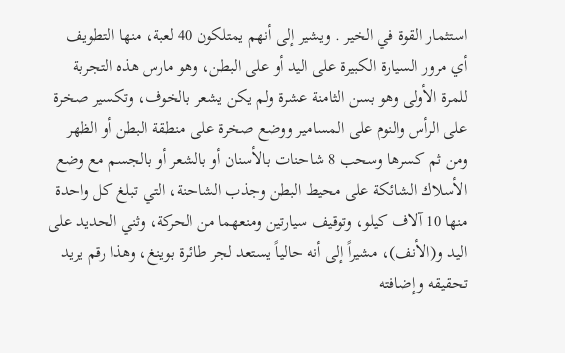استثمار القوة في الخير . ويشير إلى أنهم يمتلكون 40 لعبة، منها التطويف أي مرور السيارة الكبيرة على اليد أو على البطن، وهو مارس هذه التجربة للمرة الأولى وهو بسن الثامنة عشرة ولم يكن يشعر بالخوف، وتكسير صخرة على الرأس والنوم على المسامير ووضع صخرة على منطقة البطن أو الظهر ومن ثم كسرها وسحب 8 شاحنات بالأسنان أو بالشعر أو بالجسم مع وضع الأسلاك الشائكة على محيط البطن وجذب الشاحنة، التي تبلغ كل واحدة منها 10 آلاف كيلو، وتوقيف سيارتين ومنعهما من الحركة، وثني الحديد على اليد و(الأنف)، مشيراً إلى أنه حالياً يستعد لجر طائرة بوينغ، وهذا رقم يريد تحقيقه وإضافته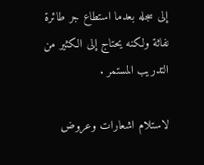إلى سجله بعدما استطاع جر طائرة نفاثة ولكنه يحتاج إلى الكثير من التدريب المستمر .

لاستلام اشعارات وعروض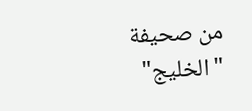من صحيفة "الخليج"